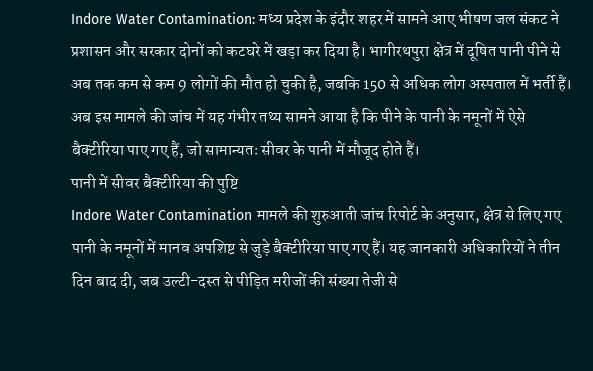Indore Water Contamination: मध्य प्रदेश के इंदौर शहर में सामने आए भीषण जल संकट ने प्रशासन और सरकार दोनों को कटघरे में खड़ा कर दिया है। भागीरथपुरा क्षेत्र में दूषित पानी पीने से अब तक कम से कम 9 लोगों की मौत हो चुकी है, जबकि 150 से अधिक लोग अस्पताल में भर्ती हैं।
अब इस मामले की जांच में यह गंभीर तथ्य सामने आया है कि पीने के पानी के नमूनों में ऐसे बैक्टीरिया पाए गए हैं, जो सामान्यतः सीवर के पानी में मौजूद होते हैं।
पानी में सीवर बैक्टीरिया की पुष्टि
Indore Water Contamination मामले की शुरुआती जांच रिपोर्ट के अनुसार, क्षेत्र से लिए गए पानी के नमूनों में मानव अपशिष्ट से जुड़े बैक्टीरिया पाए गए हैं। यह जानकारी अधिकारियों ने तीन दिन बाद दी, जब उल्टी-दस्त से पीड़ित मरीजों की संख्या तेजी से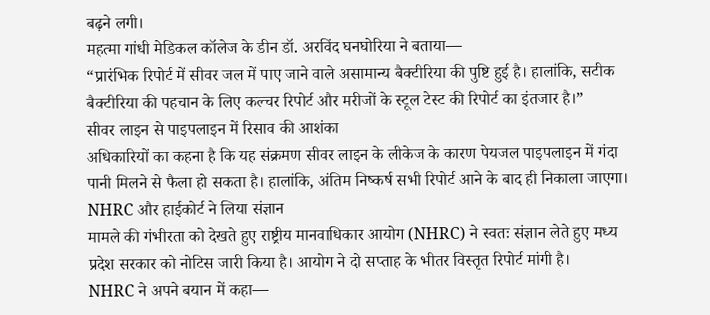बढ़ने लगी।
महत्मा गांधी मेडिकल कॉलेज के डीन डॉ. अरविंद घनघोरिया ने बताया—
“प्रारंभिक रिपोर्ट में सीवर जल में पाए जाने वाले असामान्य बैक्टीरिया की पुष्टि हुई है। हालांकि, सटीक बैक्टीरिया की पहचान के लिए कल्चर रिपोर्ट और मरीजों के स्टूल टेस्ट की रिपोर्ट का इंतजार है।”
सीवर लाइन से पाइपलाइन में रिसाव की आशंका
अधिकारियों का कहना है कि यह संक्रमण सीवर लाइन के लीकेज के कारण पेयजल पाइपलाइन में गंदा पानी मिलने से फैला हो सकता है। हालांकि, अंतिम निष्कर्ष सभी रिपोर्ट आने के बाद ही निकाला जाएगा।
NHRC और हाईकोर्ट ने लिया संज्ञान
मामले की गंभीरता को देखते हुए राष्ट्रीय मानवाधिकार आयोग (NHRC) ने स्वतः संज्ञान लेते हुए मध्य प्रदेश सरकार को नोटिस जारी किया है। आयोग ने दो सप्ताह के भीतर विस्तृत रिपोर्ट मांगी है।
NHRC ने अपने बयान में कहा—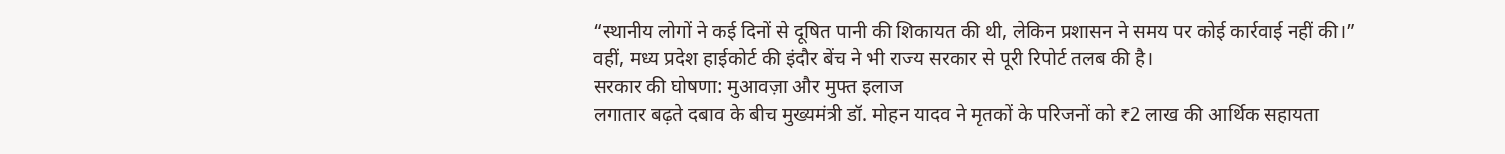“स्थानीय लोगों ने कई दिनों से दूषित पानी की शिकायत की थी, लेकिन प्रशासन ने समय पर कोई कार्रवाई नहीं की।”
वहीं, मध्य प्रदेश हाईकोर्ट की इंदौर बेंच ने भी राज्य सरकार से पूरी रिपोर्ट तलब की है।
सरकार की घोषणा: मुआवज़ा और मुफ्त इलाज
लगातार बढ़ते दबाव के बीच मुख्यमंत्री डॉ. मोहन यादव ने मृतकों के परिजनों को ₹2 लाख की आर्थिक सहायता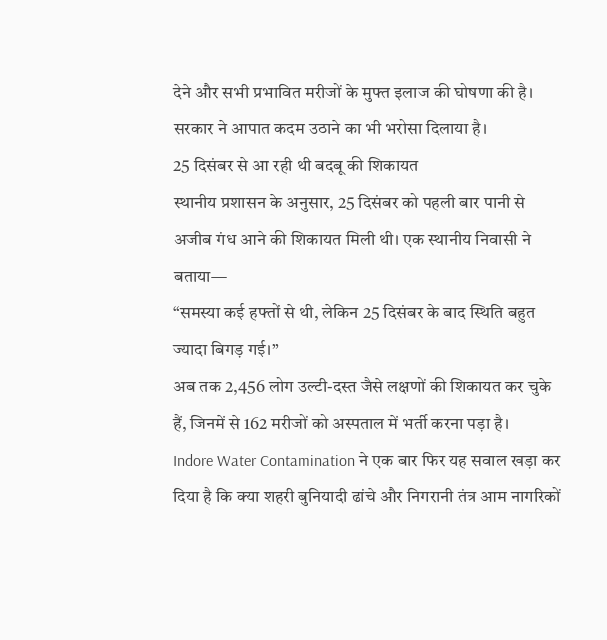देने और सभी प्रभावित मरीजों के मुफ्त इलाज की घोषणा की है। सरकार ने आपात कदम उठाने का भी भरोसा दिलाया है।
25 दिसंबर से आ रही थी बदबू की शिकायत
स्थानीय प्रशासन के अनुसार, 25 दिसंबर को पहली बार पानी से अजीब गंध आने की शिकायत मिली थी। एक स्थानीय निवासी ने बताया—
“समस्या कई हफ्तों से थी, लेकिन 25 दिसंबर के बाद स्थिति बहुत ज्यादा बिगड़ गई।”
अब तक 2,456 लोग उल्टी-दस्त जैसे लक्षणों की शिकायत कर चुके हैं, जिनमें से 162 मरीजों को अस्पताल में भर्ती करना पड़ा है।
Indore Water Contamination ने एक बार फिर यह सवाल खड़ा कर दिया है कि क्या शहरी बुनियादी ढांचे और निगरानी तंत्र आम नागरिकों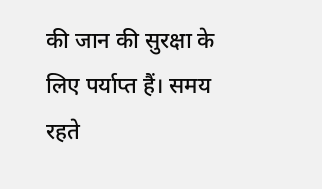की जान की सुरक्षा के लिए पर्याप्त हैं। समय रहते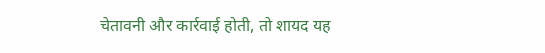चेतावनी और कार्रवाई होती, तो शायद यह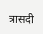त्रासदी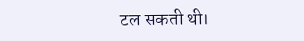टल सकती थी।